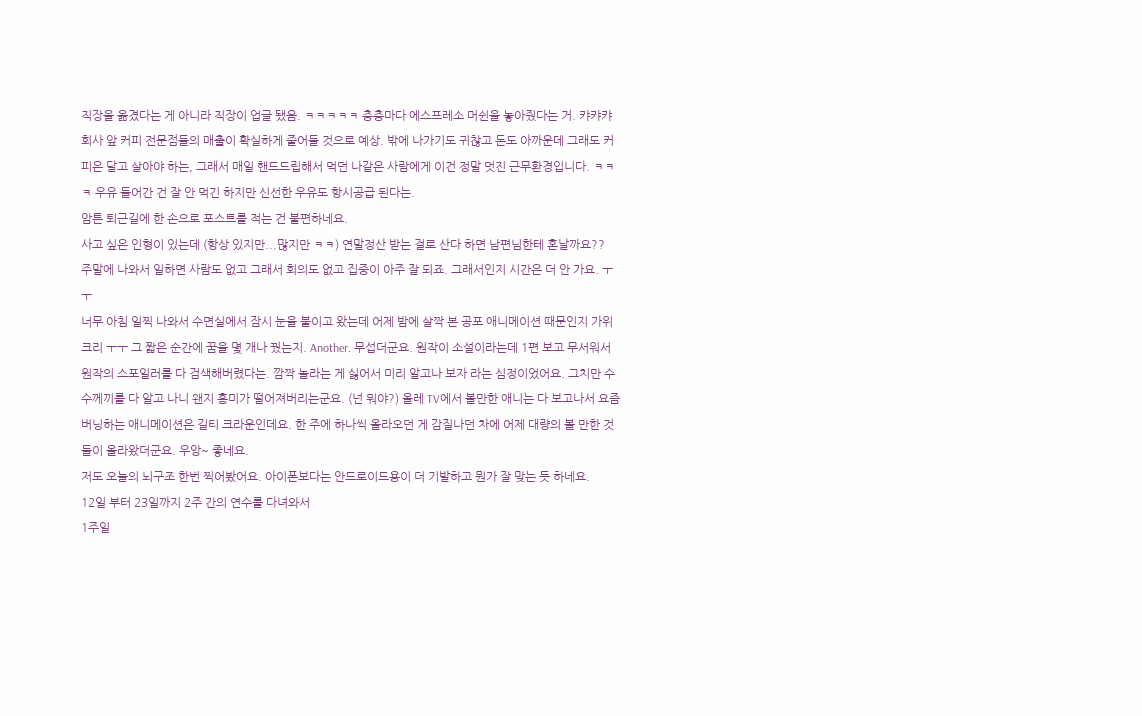직장을 옮겼다는 게 아니라 직장이 업글 됐음. ㅋㅋㅋㅋㅋ 층층마다 에스프레소 머쉰을 놓아줬다는 거. 캬캬캬
회사 앞 커피 전문점들의 매출이 확실하게 줄어들 것으로 예상. 밖에 나가기도 귀찮고 돈도 아까운데 그래도 커피은 달고 살아야 하는, 그래서 매일 핸드드립해서 먹던 나같은 사람에게 이건 정말 멋진 근무환경입니다. ㅋㅋㅋ 우유 들어간 건 잘 안 먹긴 하지만 신선한 우유도 항시공급 된다는.
암튼 퇴근길에 한 손으로 포스트를 적는 건 불편하네요.
사고 싶은 인형이 있는데 (항상 있지만...많지만 ㅋㅋ) 연말정산 받는 걸로 산다 하면 남편님한테 혼날까요??
주말에 나와서 일하면 사람도 없고 그래서 회의도 없고 집중이 아주 잘 되죠. 그래서인지 시간은 더 안 가요. ㅜㅜ
너무 아침 일찍 나와서 수면실에서 잠시 눈을 붙이고 왔는데 어제 밤에 살짝 본 공포 애니메이션 때문인지 가위 크리 ㅜㅜ 그 짧은 순간에 꿈을 몇 개나 꿨는지. Another. 무섭더군요. 원작이 소설이라는데 1편 보고 무서워서 원작의 스포일러를 다 검색해버렸다는. 깜짝 놀라는 게 싫어서 미리 알고나 보자 라는 심정이었어요. 그치만 수수께끼를 다 알고 나니 왠지 흥미가 떨어져버리는군요. (넌 뭐야?) 올레 TV에서 볼만한 애니는 다 보고나서 요즘 버닝하는 애니메이션은 길티 크라운인데요. 한 주에 하나씩 올라오던 게 감질나던 차에 어제 대량의 볼 만한 것들이 올라왔더군요. 우앙~ 좋네요.
저도 오늘의 뇌구조 한번 찍어봤어요. 아이폰보다는 안드로이드용이 더 기발하고 뭔가 잘 맞는 듯 하네요.
12일 부터 23일까지 2주 간의 연수를 다녀와서
1주일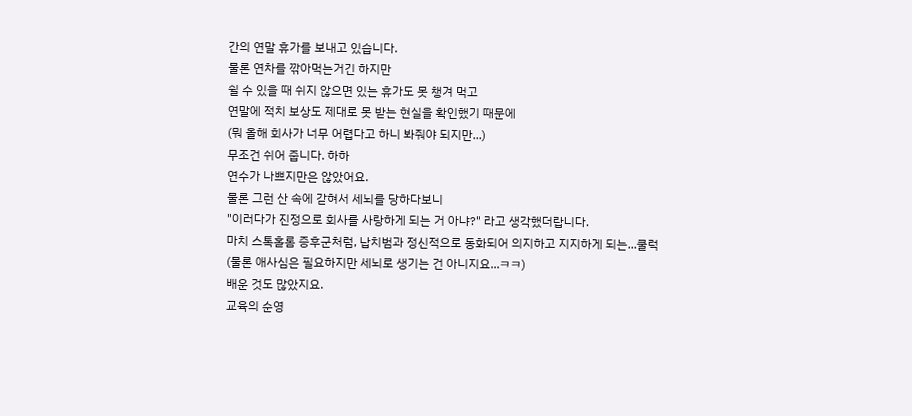간의 연말 휴가를 보내고 있습니다.
물론 연차를 깎아먹는거긴 하지만
쉴 수 있을 때 쉬지 않으면 있는 휴가도 못 챙겨 먹고
연말에 적치 보상도 제대로 못 받는 현실을 확인했기 때문에
(뭐 올해 회사가 너무 어렵다고 하니 봐줘야 되지만...)
무조건 쉬어 줍니다. 하하
연수가 나쁘지만은 않았어요.
물론 그런 산 속에 갇혀서 세뇌를 당하다보니
"이러다가 진정으로 회사를 사랑하게 되는 거 아냐?" 라고 생각했더랍니다.
마치 스톡홀롬 증후군처럼, 납치범과 정신적으로 동화되어 의지하고 지지하게 되는...쿨럭
(물론 애사심은 필요하지만 세뇌로 생기는 건 아니지요...ㅋㅋ)
배운 것도 많았지요.
교육의 순영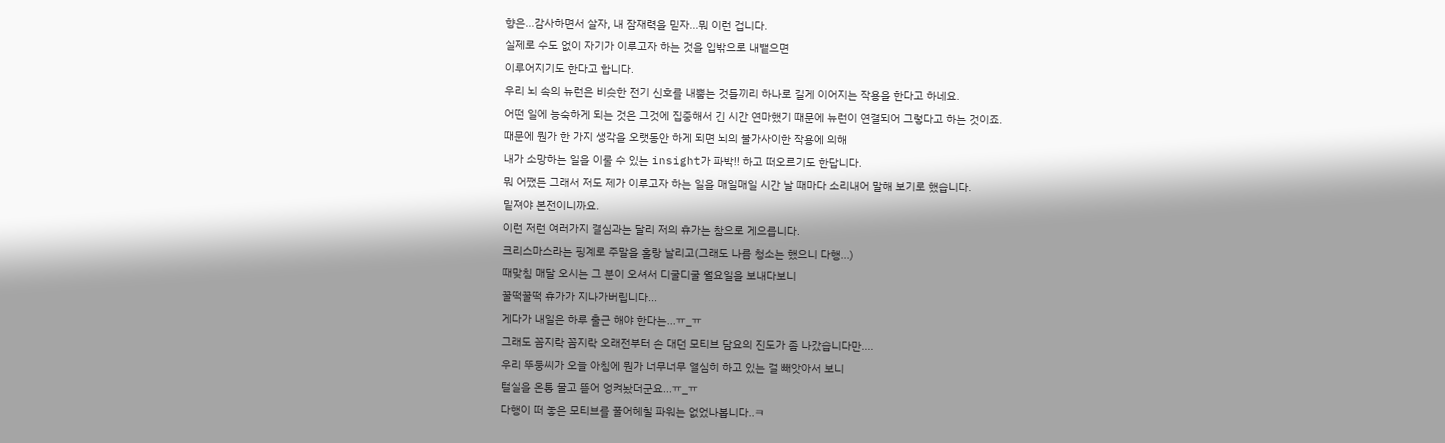향은...감사하면서 살자, 내 잠재력을 믿자...뭐 이런 겁니다.
실제로 수도 없이 자기가 이루고자 하는 것을 입밖으로 내뱉으면
이루어지기도 한다고 합니다.
우리 뇌 속의 뉴런은 비슷한 전기 신호를 내뿜는 것들끼리 하나로 길게 이어지는 작용을 한다고 하네요.
어떤 일에 능숙하게 되는 것은 그것에 집중해서 긴 시간 연마했기 때문에 뉴런이 연결되어 그렇다고 하는 것이죠.
때문에 뭔가 한 가지 생각을 오랫동안 하게 되면 뇌의 불가사이한 작용에 의해
내가 소망하는 일을 이룰 수 있는 insight가 파박!! 하고 떠오르기도 한답니다.
뭐 어쨌든 그래서 저도 제가 이루고자 하는 일을 매일매일 시간 날 때마다 소리내어 말해 보기로 했습니다.
밑져야 본전이니까요.
이런 저런 여러가지 결심과는 달리 저의 휴가는 참으로 게으릅니다.
크리스마스라는 핑계로 주말을 홀랑 날리고(그래도 나름 청소는 했으니 다행...)
때맞침 매달 오시는 그 분이 오셔서 디굴디굴 월요일을 보내다보니
꿀떡꿀떡 휴가가 지나가버립니다...
게다가 내일은 하루 출근 해야 한다는...ㅠ_ㅠ
그래도 꼼지락 꼼지락 오래전부터 손 대던 모티브 담요의 진도가 좀 나갔습니다만....
우리 뚜둥씨가 오늘 아침에 뭔가 너무너무 열심히 하고 있는 걸 빼앗아서 보니
털실을 온통 물고 뜯어 엉켜놨더군요...ㅠ_ㅠ
다행이 떠 놓은 모티브를 풀어헤칠 파워는 없었나봅니다..ㅋ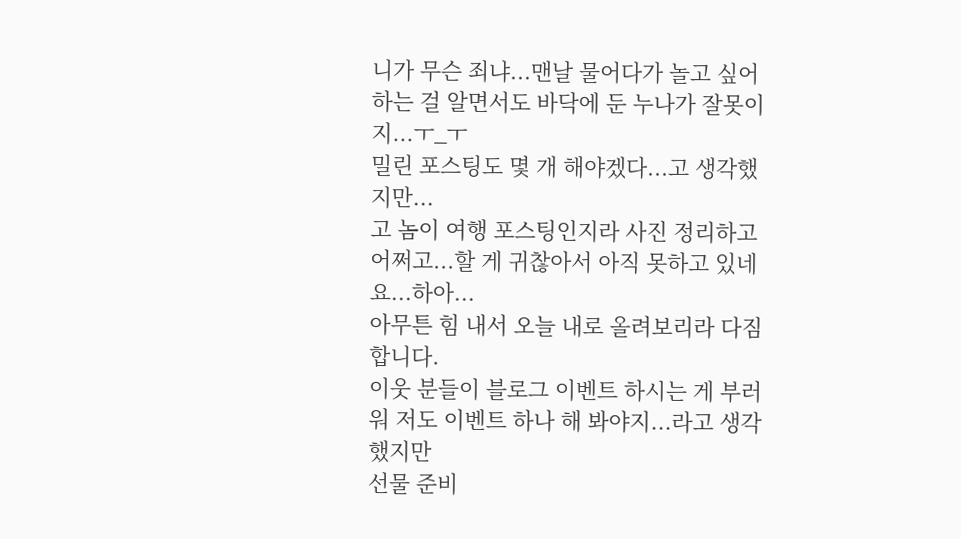니가 무슨 죄냐...맨날 물어다가 놀고 싶어하는 걸 알면서도 바닥에 둔 누나가 잘못이지...ㅜ_ㅜ
밀린 포스팅도 몇 개 해야겠다...고 생각했지만...
고 놈이 여행 포스팅인지라 사진 정리하고 어쩌고...할 게 귀찮아서 아직 못하고 있네요...하아...
아무튼 힘 내서 오늘 내로 올려보리라 다짐합니다.
이웃 분들이 블로그 이벤트 하시는 게 부러워 저도 이벤트 하나 해 봐야지...라고 생각했지만
선물 준비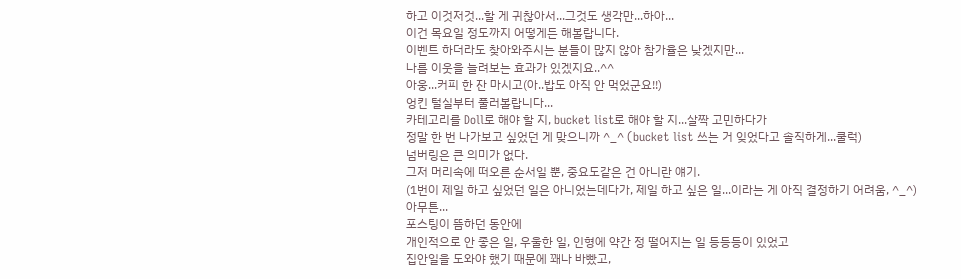하고 이것저것...할 게 귀찮아서...그것도 생각만...하아...
이건 목요일 정도까지 어떻게든 해볼랍니다.
이벤트 하더라도 찾아와주시는 분들이 많지 않아 참가율은 낮겠지만...
나름 이웃을 늘려보는 효과가 있겠지요..^^
아웅...커피 한 잔 마시고(아..밥도 아직 안 먹었군요!!)
엉킨 털실부터 풀러볼랍니다...
카테고리를 Doll로 해야 할 지, bucket list로 해야 할 지...살짝 고민하다가
정말 한 번 나가보고 싶었던 게 맞으니까 ^_^ (bucket list 쓰는 거 잊었다고 솔직하게...쿨럭)
넘버링은 큰 의미가 없다.
그저 머리속에 떠오른 순서일 뿐, 중요도같은 건 아니란 얘기.
(1번이 제일 하고 싶었던 일은 아니었는데다가, 제일 하고 싶은 일...이라는 게 아직 결정하기 어려움, ^_^)
아무튼...
포스팅이 뜸하던 동안에
개인적으로 안 좋은 일, 우울한 일, 인형에 약간 정 떨어지는 일 등등등이 있었고
집안일을 도와야 했기 때문에 꽤나 바빴고,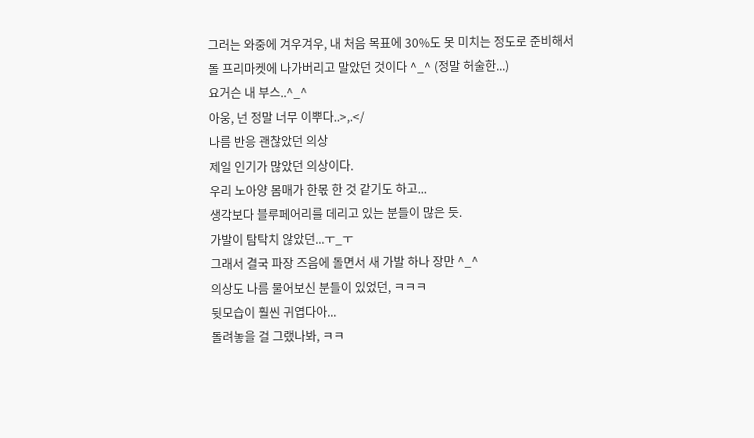그러는 와중에 겨우겨우, 내 처음 목표에 30%도 못 미치는 정도로 준비해서
돌 프리마켓에 나가버리고 말았던 것이다 ^_^ (정말 허술한...)
요거슨 내 부스..^_^
아웅, 넌 정말 너무 이뿌다..>,.</
나름 반응 괜찮았던 의상
제일 인기가 많았던 의상이다.
우리 노아양 몸매가 한몫 한 것 같기도 하고...
생각보다 블루페어리를 데리고 있는 분들이 많은 듯.
가발이 탐탁치 않았던...ㅜ_ㅜ
그래서 결국 파장 즈음에 돌면서 새 가발 하나 장만 ^_^
의상도 나름 물어보신 분들이 있었던, ㅋㅋㅋ
뒷모습이 훨씬 귀엽다아...
돌려놓을 걸 그랬나봐, ㅋㅋ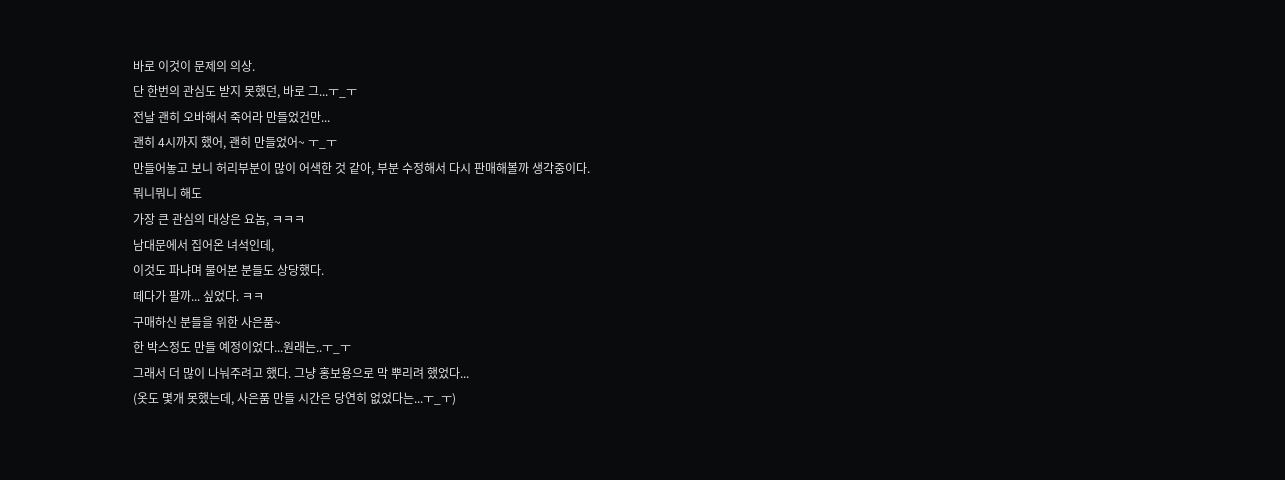바로 이것이 문제의 의상.
단 한번의 관심도 받지 못했던, 바로 그...ㅜ_ㅜ
전날 괜히 오바해서 죽어라 만들었건만...
괜히 4시까지 했어, 괜히 만들었어~ ㅜ_ㅜ
만들어놓고 보니 허리부분이 많이 어색한 것 같아, 부분 수정해서 다시 판매해볼까 생각중이다.
뭐니뭐니 해도
가장 큰 관심의 대상은 요놈, ㅋㅋㅋ
남대문에서 집어온 녀석인데,
이것도 파냐며 물어본 분들도 상당했다.
떼다가 팔까... 싶었다. ㅋㅋ
구매하신 분들을 위한 사은품~
한 박스정도 만들 예정이었다...원래는..ㅜ_ㅜ
그래서 더 많이 나눠주려고 했다. 그냥 홍보용으로 막 뿌리려 했었다...
(옷도 몇개 못했는데, 사은품 만들 시간은 당연히 없었다는...ㅜ_ㅜ)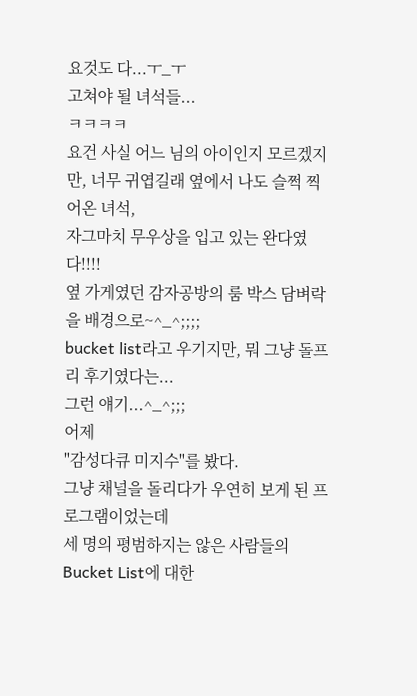요것도 다...ㅜ_ㅜ
고쳐야 될 녀석들...
ㅋㅋㅋㅋ
요건 사실 어느 님의 아이인지 모르겠지만, 너무 귀엽길래 옆에서 나도 슬쩍 찍어온 녀석,
자그마치 무우상을 입고 있는 완다였다!!!!
옆 가게였던 감자공방의 룸 박스 담벼락을 배경으로~^_^;;;;
bucket list라고 우기지만, 뭐 그냥 돌프리 후기였다는...
그런 얘기...^_^;;;
어제
"감성다큐 미지수"를 봤다.
그냥 채널을 돌리다가 우연히 보게 된 프로그램이었는데
세 명의 평범하지는 않은 사람들의 Bucket List에 대한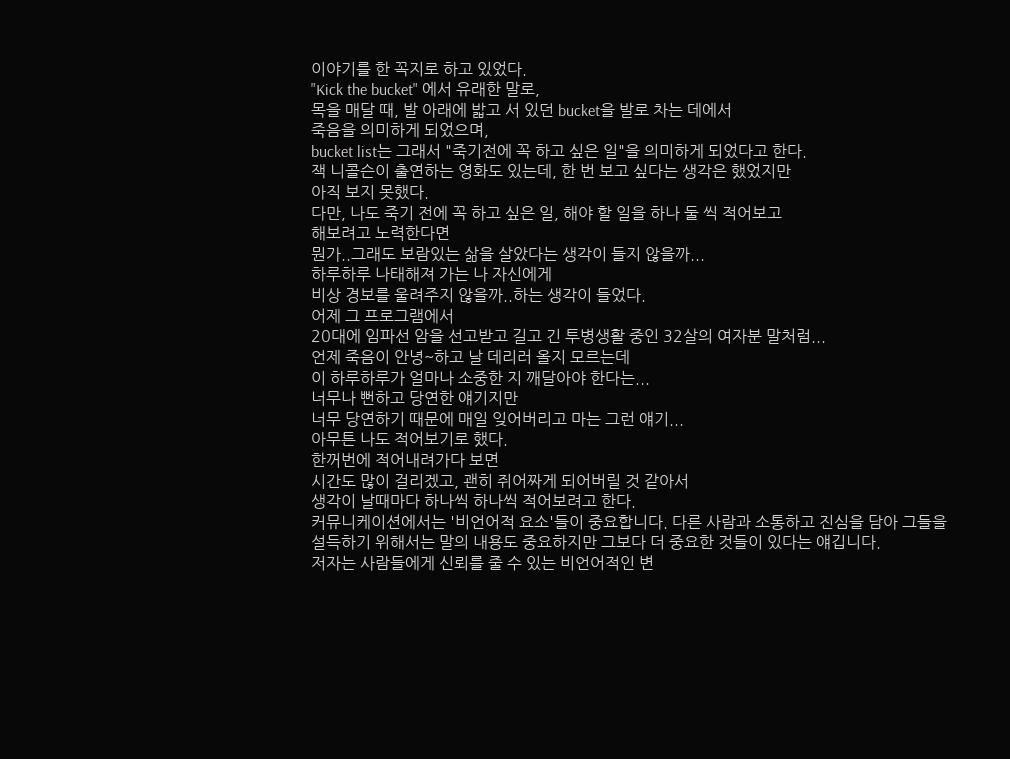이야기를 한 꼭지로 하고 있었다.
"Kick the bucket" 에서 유래한 말로,
목을 매달 때, 발 아래에 밟고 서 있던 bucket을 발로 차는 데에서
죽음을 의미하게 되었으며,
bucket list는 그래서 "죽기전에 꼭 하고 싶은 일"을 의미하게 되었다고 한다.
잭 니콜슨이 출연하는 영화도 있는데, 한 번 보고 싶다는 생각은 했었지만
아직 보지 못했다.
다만, 나도 죽기 전에 꼭 하고 싶은 일, 해야 할 일을 하나 둘 씩 적어보고
해보려고 노력한다면
뭔가..그래도 보람있는 삶을 살았다는 생각이 들지 않을까...
하루하루 나태해져 가는 나 자신에게
비상 경보를 울려주지 않을까..하는 생각이 들었다.
어제 그 프로그램에서
20대에 임파선 암을 선고받고 길고 긴 투병생활 중인 32살의 여자분 말처럼...
언제 죽음이 안녕~하고 날 데리러 올지 모르는데
이 하루하루가 얼마나 소중한 지 깨달아야 한다는...
너무나 뻔하고 당연한 얘기지만
너무 당연하기 때문에 매일 잊어버리고 마는 그런 얘기...
아무튼 나도 적어보기로 했다.
한꺼번에 적어내려가다 보면
시간도 많이 걸리겠고, 괜히 쥐어짜게 되어버릴 것 같아서
생각이 날때마다 하나씩 하나씩 적어보려고 한다.
커뮤니케이션에서는 '비언어적 요소'들이 중요합니다. 다른 사람과 소통하고 진심을 담아 그들을 설득하기 위해서는 말의 내용도 중요하지만 그보다 더 중요한 것들이 있다는 얘깁니다.
저자는 사람들에게 신뢰를 줄 수 있는 비언어적인 변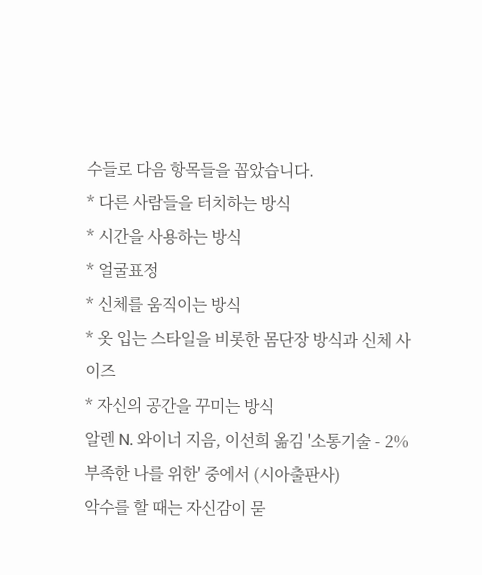수들로 다음 항목들을 꼽았습니다.
* 다른 사람들을 터치하는 방식
* 시간을 사용하는 방식
* 얼굴표정
* 신체를 움직이는 방식
* 옷 입는 스타일을 비롯한 몸단장 방식과 신체 사이즈
* 자신의 공간을 꾸미는 방식
알렌 N. 와이너 지음, 이선희 옮김 '소통기술 - 2% 부족한 나를 위한' 중에서 (시아출판사)
악수를 할 때는 자신감이 묻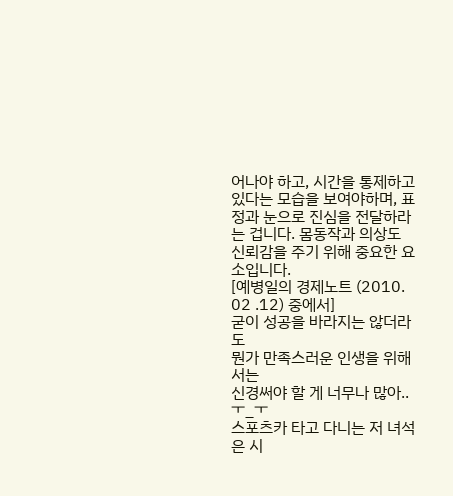어나야 하고, 시간을 통제하고 있다는 모습을 보여야하며, 표정과 눈으로 진심을 전달하라는 겁니다. 몸동작과 의상도 신뢰감을 주기 위해 중요한 요소입니다.
[예병일의 경제노트 (2010. 02 .12) 중에서]
굳이 성공을 바라지는 않더라도
뭔가 만족스러운 인생을 위해서는
신경써야 할 게 너무나 많아..ㅜ_ㅜ
스포츠카 타고 다니는 저 녀석은 시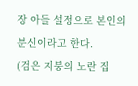장 아들 설정으로 본인의 분신이라고 한다.
(검은 지붕의 노란 집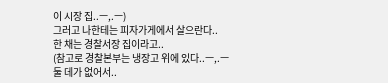이 시장 집..ㅡ,.ㅡ)
그러고 나한테는 피자가게에서 살으란다..
한 채는 경찰서장 집이라고..
(참고로 경찰본부는 냉장고 위에 있다..ㅡ,.ㅡ
둘 데가 없어서..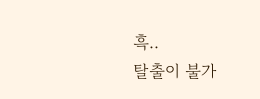흑..
탈출이 불가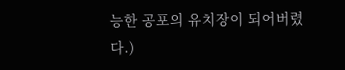능한 공포의 유치장이 되어버렸다.)